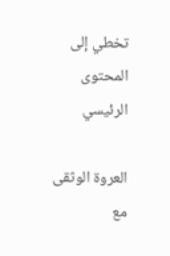تخطي إلى المحتوى الرئيسي

العروة الوثقى مع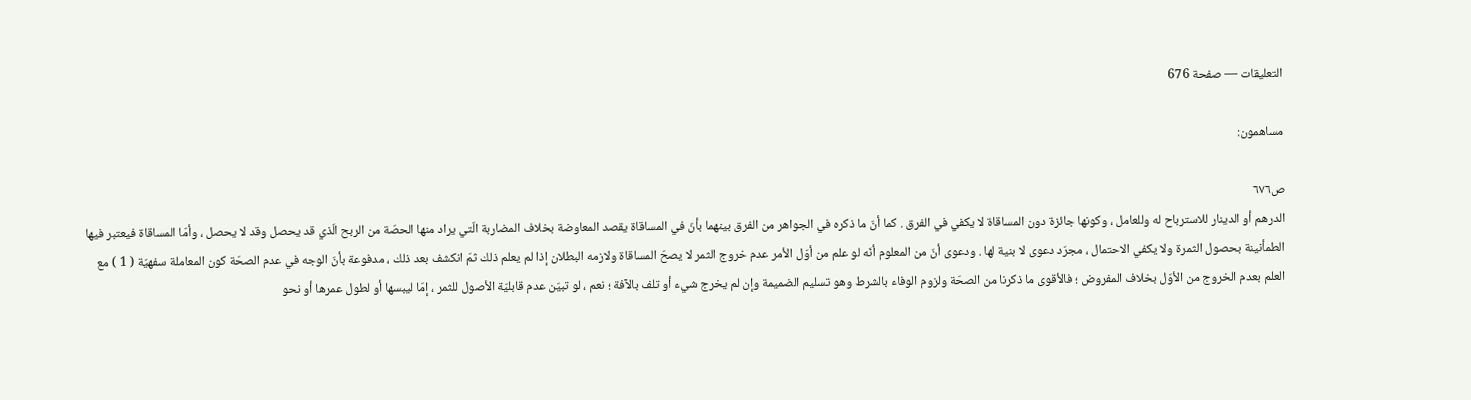التعليقات — صفحة 676

مساهمون:

ص٦٧٦
الدرهم أو الدينار للاسترباح له وللعامل ، وكونها جائزة دون المساقاة لا يكفي في الفرق . كما أنّ ما ذكره في الجواهر من الفرق بينهما بأنّ في المساقاة يقصد المعاوضة بخلاف المضاربة الّتي يراد منها الحصّة من الربح الّذي قد يحصل وقد لا يحصل ، وأمّا المساقاة فيعتبر فيها الطمأنينة بحصول الثمرة ولا يكفي الاحتمال ، مجرّد دعوى لا بنية لها . ودعوى أنّ من المعلوم أنّه لو علم من أوّل الأمر عدم خروج الثمر لا يصحّ المساقاة ولازمه البطلان إذا لم يعلم ذلك ثمّ انكشف بعد ذلك ، مدفوعة بأنّ الوجه في عدم الصحّة كون المعاملة سفهيّة ( 1 ) مع العلم بعدم الخروج من الأوّل بخلاف المفروض ؛ فالأقوى ما ذكرنا من الصحّة ولزوم الوفاء بالشرط وهو تسليم الضميمة وإن لم يخرج شيء أو تلف بالآفة ؛ نعم ، لو تبيّن عدم قابليّة الأصول للثمر ، إمّا ليبسها أو لطول عمرها أو نحو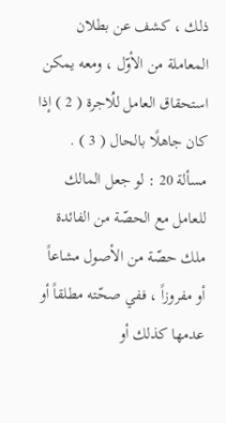ذلك ، كشف عن بطلان المعاملة من الأوّل ، ومعه يمكن استحقاق العامل للُاجرة ( 2 ) إذا كان جاهلًا بالحال ( 3 ) . مسألة 20 : لو جعل المالك للعامل مع الحصّة من الفائدة ملك حصّة من الأصول مشاعاً أو مفروزاً ، ففي صحّته مطلقاً أو عدمها كذلك أو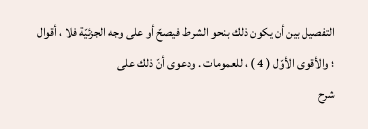التفصيل بين أن يكون ذلك بنحو الشرط فيصحّ أو على وجه الجزئيّة فلا ، أقوال ؛ والأقوى الأوّل ( 4 ) ، للعمومات . ودعوى أنّ ذلك على
شرح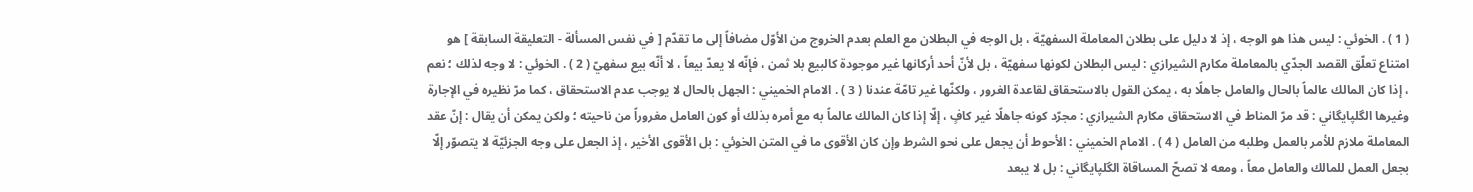( 1 ) . الخوئي : ليس هذا هو الوجه ، إذ لا دليل على بطلان المعاملة السفهيّة ، بل الوجه في البطلان مع العلم بعدم الخروج من الأوّل مضافاً إلى ما تقدّم [ في نفس المسألة - التعليقة السابقة ] هو امتناع تعلّق القصد الجدّي بالمعاملة مكارم الشيرازي : ليس البطلان لكونها سفهيّة ، بل لأنّ أحد أركانها غير موجودة كالبيع بلا ثمن ، فإنّه لا يعدّ بيعاً ، لا أنّه بيع سفهيّ ( 2 ) . الخوئي : لا وجه لذلك ؛ نعم ، إذا كان المالك عالماً بالحال والعامل جاهلًا به ، يمكن القول بالاستحقاق لقاعدة الغرور ، ولكنّها غير تامّة عندنا ( 3 ) . الامام الخميني : الجهل بالحال لا يوجب عدم الاستحقاق ، كما مرّ نظيره في الإجارة وغيرها الگلپايگاني : قد مرّ المناط في الاستحقاق مكارم الشيرازي : مجرّد كونه جاهلًا غير كافٍ ، إلّا إذا كان المالك عالماً به مع أمره بذلك أو كون العامل مغروراً من ناحيته ؛ ولكن يمكن أن يقال : إنّ عقد المعاملة ملازم للأمر بالعمل وطلبه من العامل ( 4 ) . الامام الخميني : الأحوط أن يجعل على نحو الشرط وإن كان الأقوى ما في المتن الخوئي : بل الأقوى الأخير ، إذ الجعل على وجه الجزئيّة لا يتصوّر إلّا بجعل العمل للمالك والعامل معاً ، ومعه لا تصحّ المساقاة الگلپايگاني : بل لا يبعد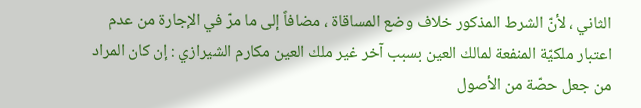الثاني ، لأنّ الشرط المذكور خلاف وضع المساقاة ، مضافاً إلى ما مرّ في الإجارة من عدم اعتبار ملكيّة المنفعة لمالك العين بسبب آخر غير ملك العين مكارم الشيرازي : إن كان المراد من جعل حصّة من الأصول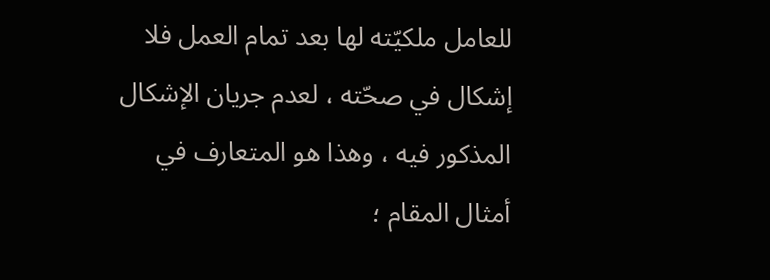للعامل ملكيّته لها بعد تمام العمل فلا إشكال في صحّته ، لعدم جريان الإشكال المذكور فيه ، وهذا هو المتعارف في أمثال المقام ؛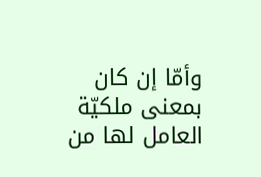وأمّا إن كان بمعنى ملكيّة العامل لها من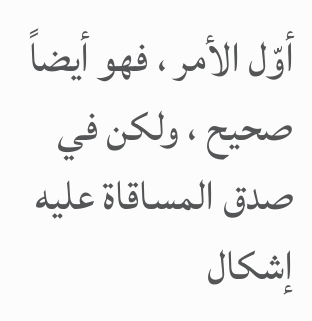أوّل الأمر ، فهو أيضاً صحيح ، ولكن في صدق المساقاة عليه إشكال